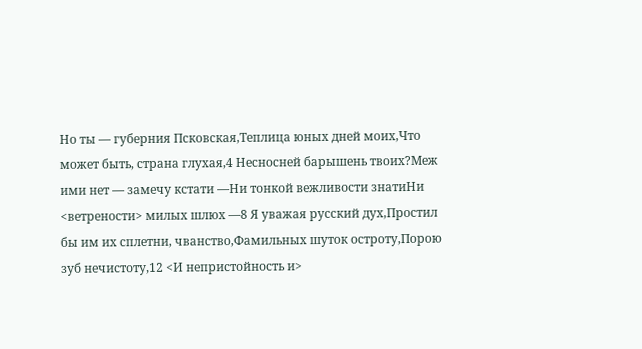Но ты — губерния Псковская,Теплица юных дней моих,Что может быть, страна глухая,4 Несносней барышень твоих?Меж ими нет — замечу кстати —Ни тонкой вежливости знатиНи <ветрености> милых шлюх —8 Я уважая русский дух,Простил бы им их сплетни, чванство,Фамильных шуток остроту,Порою зуб нечистоту,12 <И непристойность и>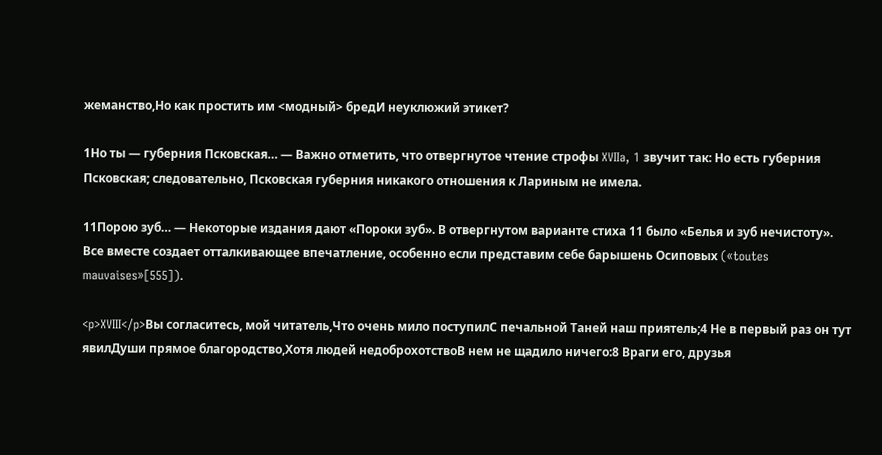жеманство,Но как простить им <модный> бредИ неуклюжий этикет?

1Но ты — губерния Псковская… — Важно отметить, что отвергнутое чтение строфы XVIIa, 1 звучит так: Но есть губерния Псковская; следовательно, Псковская губерния никакого отношения к Лариным не имела.

11Порою зуб… — Некоторые издания дают «Пороки зуб». В отвергнутом варианте стиха 11 было «Белья и зуб нечистоту». Все вместе создает отталкивающее впечатление, особенно если представим себе барышень Осиповых («toutes mauvaises»[555]).

<p>XVIII</p>Вы согласитесь, мой читатель,Что очень мило поступилС печальной Таней наш приятель;4 Не в первый раз он тут явилДуши прямое благородство,Хотя людей недоброхотствоВ нем не щадило ничего:8 Враги его, друзья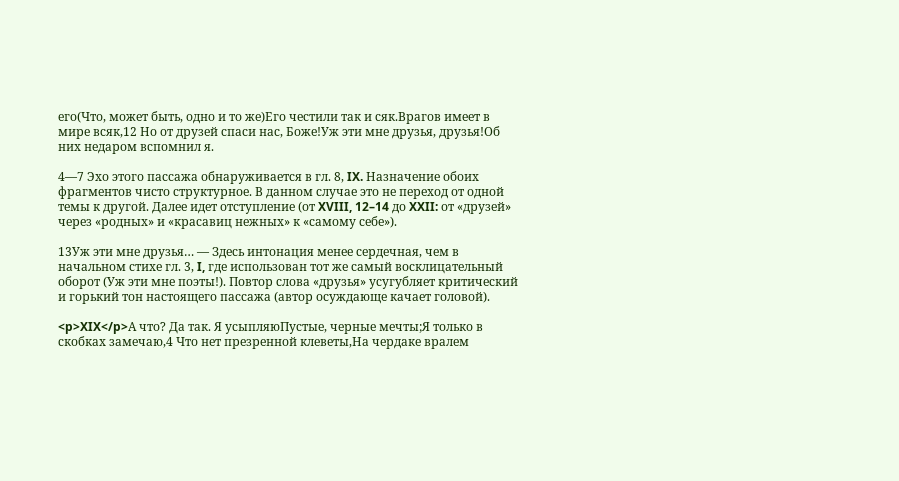его(Что, может быть, одно и то же)Его честили так и сяк.Врагов имеет в мире всяк,12 Но от друзей спаси нас, Боже!Уж эти мне друзья, друзья!Об них недаром вспомнил я.

4—7 Эхо этого пассажа обнаруживается в гл. 8, IX. Назначение обоих фрагментов чисто структурное. В данном случае это не переход от одной темы к другой. Далее идет отступление (от XVIII, 12–14 до XXII: от «друзей» через «родных» и «красавиц нежных» к «самому себе»).

13Уж эти мне друзья… — Здесь интонация менее сердечная, чем в начальном стихе гл. 3, I, где использован тот же самый восклицательный оборот (Уж эти мне поэты!). Повтор слова «друзья» усугубляет критический и горький тон настоящего пассажа (автор осуждающе качает головой).

<p>XIX</p>А что? Да так. Я усыпляюПустые, черные мечты;Я только в скобках замечаю,4 Что нет презренной клеветы,На чердаке вралем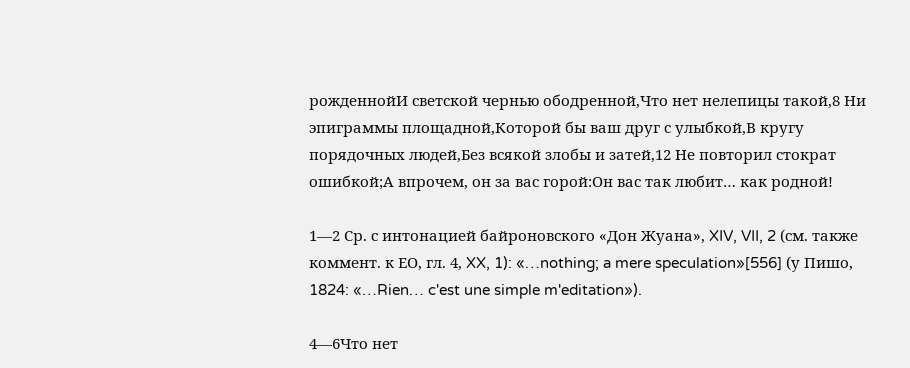рожденнойИ светской чернью ободренной,Что нет нелепицы такой,8 Ни эпиграммы площадной,Которой бы ваш друг с улыбкой,В кругу порядочных людей,Без всякой злобы и затей,12 Не повторил стократ ошибкой;А впрочем, он за вас горой:Он вас так любит… как родной!

1—2 Ср. с интонацией байроновского «Дон Жуана», XIV, VII, 2 (см. также коммент. к ЕО, гл. 4, XX, 1): «…nothing; a mere speculation»[556] (у Пишо, 1824: «…Rien… c'est une simple m'editation»).

4—6Что нет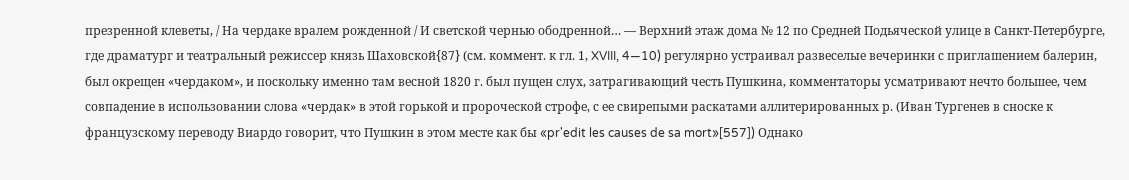презренной клеветы, / На чердаке вралем рожденной / И светской чернью ободренной… — Верхний этаж дома № 12 по Средней Подьяческой улице в Санкт-Петербурге, где драматург и театральный режиссер князь Шаховской{87} (см. коммент. к гл. 1, XVIII, 4—10) регулярно устраивал развеселые вечеринки с приглашением балерин, был окрещен «чердаком», и поскольку именно там весной 1820 г. был пущен слух, затрагивающий честь Пушкина, комментаторы усматривают нечто большее, чем совпадение в использовании слова «чердак» в этой горькой и пророческой строфе, с ее свирепыми раскатами аллитерированных р. (Иван Тургенев в сноске к французскому переводу Виардо говорит, что Пушкин в этом месте как бы «pr'edit les causes de sa mort»[557]) Однако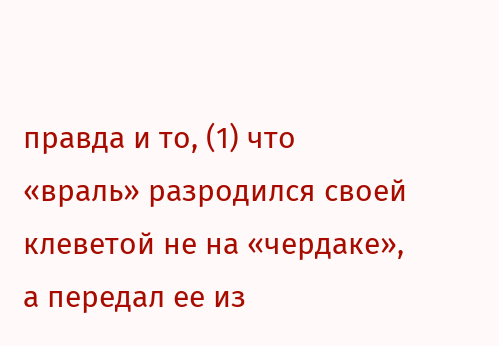правда и то, (1) что «враль» разродился своей клеветой не на «чердаке», а передал ее из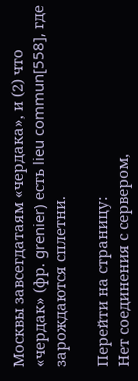Москвы завсегдатаям «чердака», и (2) что «чердак» (фр. grenier) есть lieu commun[558], где зарождаются сплетни.

Перейти на страницу:
Нет соединения с сервером,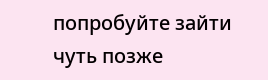попробуйте зайти чуть позже